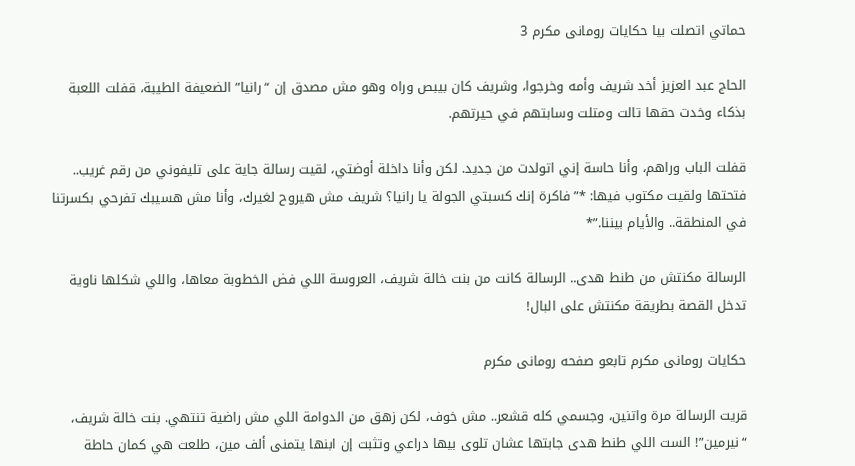حماتي اتصلت بيا حكايات رومانى مكرم 3

الحاج عبد العزيز أخد شريف وأمه وخرجوا، وشريف كان بيبص وراه وهو مش مصدق إن “رانيا” الضعيفة الطيبة، قفلت اللعبة بذكاء وخدت حقها تالت ومتلت وسابتهم في حيرتهم.

قفلت الباب وراهم، وأنا حاسة إني اتولدت من جديد. لكن وأنا داخلة أوضتي، لقيت رسالة جاية على تليفوني من رقم غريب.. فتحتها ولقيت مكتوب فيها: *”فاكرة إنك كسبتي الجولة يا رانيا؟ شريف مش هيروح لغيرك، وأنا مش هسيبك تفرحي بكسرتنا في المنطقة.. والأيام بيننا.”*

الرسالة مكنتش من طنط هدى.. الرسالة كانت من بنت خالة شريف، العروسة اللي فض الخطوبة معاها، واللي شكلها ناوية تدخل القصة بطريقة مكنتش على البال!

حكايات رومانى مكرم تابعو صفحه رومانى مكرم

قريت الرسالة مرة واتنين، وجسمي كله قشعر.. مش خوف، لكن زهق من الدوامة اللي مش راضية تنتهي. بنت خالة شريف، “نيرمين”! الست اللي طنط هدى جابتها عشان تلوى بيها دراعي وتثبت إن ابنها يتمنى ألف مين، طلعت هي كمان حاطة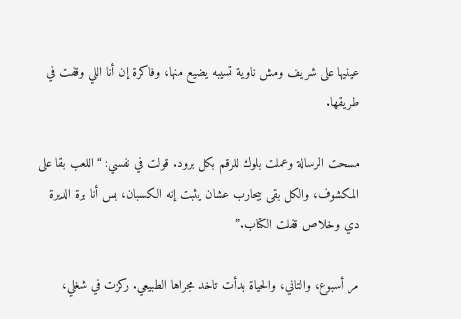عينيها على شريف ومش ناوية تسيبه يضيع منها، وفاكرة إن أنا اللي وقفت في طريقها.

مسحت الرسالة وعملت بلوك للرقم بكل برود. قولت في نفسي: “اللعب بقا على المكشوف، والكل بقى بيحارب عشان يثبت إنه الكسبان، بس أنا برة الديرة دي وخلاص قفلت الكتاب.”

مر أسبوع، والتاني، والحياة بدأت تاخد مجراها الطبيعي. ركزت في شغلي،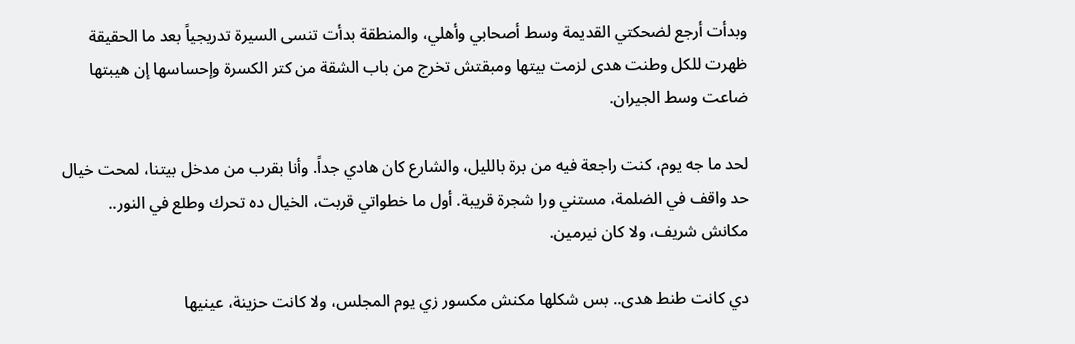وبدأت أرجع لضحكتي القديمة وسط أصحابي وأهلي، والمنطقة بدأت تنسى السيرة تدريجياً بعد ما الحقيقة ظهرت للكل وطنت هدى لزمت بيتها ومبقتش تخرج من باب الشقة من كتر الكسرة وإحساسها إن هيبتها ضاعت وسط الجيران.

لحد ما جه يوم، كنت راجعة فيه من برة بالليل، والشارع كان هادي جداً. وأنا بقرب من مدخل بيتنا، لمحت خيال حد واقف في الضلمة، مستني ورا شجرة قريبة. أول ما خطواتي قربت، الخيال ده تحرك وطلع في النور.. مكانش شريف، ولا كان نيرمين.

دي كانت طنط هدى.. بس شكلها مكنش مكسور زي يوم المجلس، ولا كانت حزينة، عينيها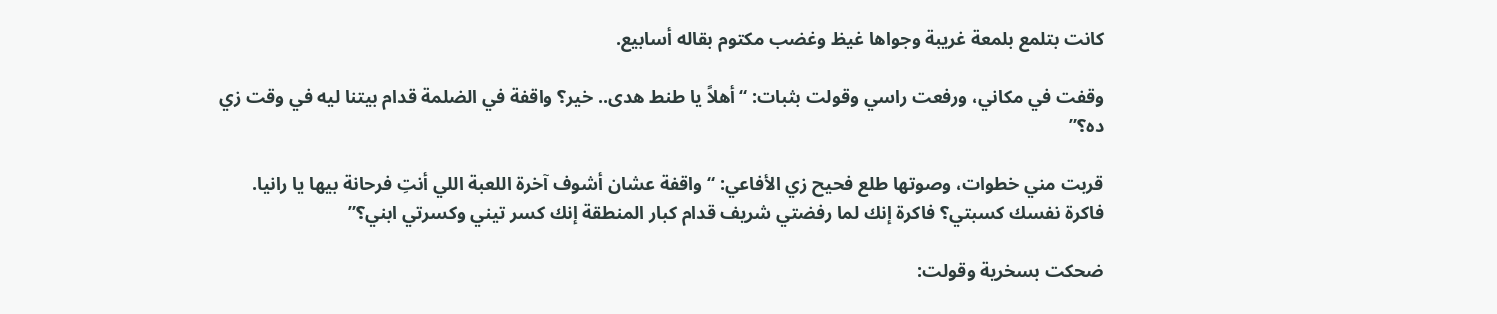كانت بتلمع بلمعة غريبة وجواها غيظ وغضب مكتوم بقاله أسابيع.

وقفت في مكاني، ورفعت راسي وقولت بثبات: “أهلاً يا طنط هدى.. خير؟ واقفة في الضلمة قدام بيتنا ليه في وقت زي ده؟”

قربت مني خطوات، وصوتها طلع فحيح زي الأفاعي: “واقفة عشان أشوف آخرة اللعبة اللي أنتِ فرحانة بيها يا رانيا. فاكرة نفسك كسبتي؟ فاكرة إنك لما رفضتي شريف قدام كبار المنطقة إنك كسر تيني وكسرتي ابني؟”

ضحكت بسخرية وقولت: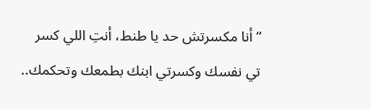“أنا مكسرتش حد يا طنط، أنتِ اللي كسر تي نفسك وكسرتي ابنك بطمعك وتحكمك..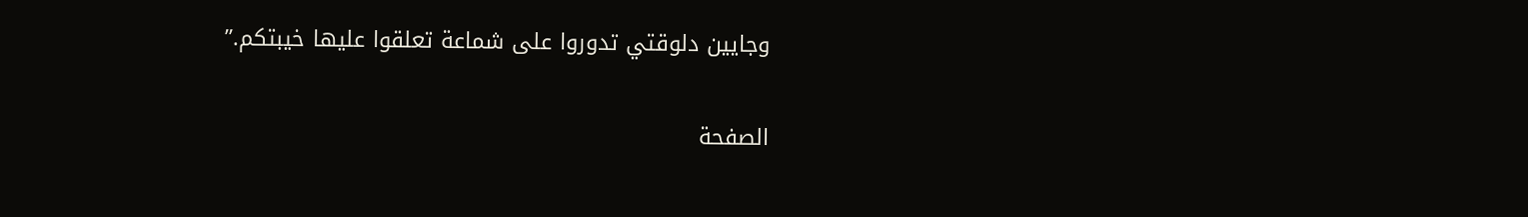وجايين دلوقتي تدوروا على شماعة تعلقوا عليها خيبتكم.”

الصفحة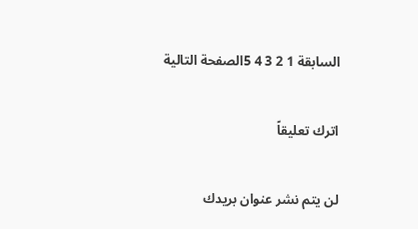السابقة 1 2 3 4 5الصفحة التالية

اترك تعليقاً

لن يتم نشر عنوان بريدك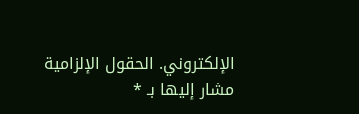الإلكتروني. الحقول الإلزامية مشار إليها بـ *